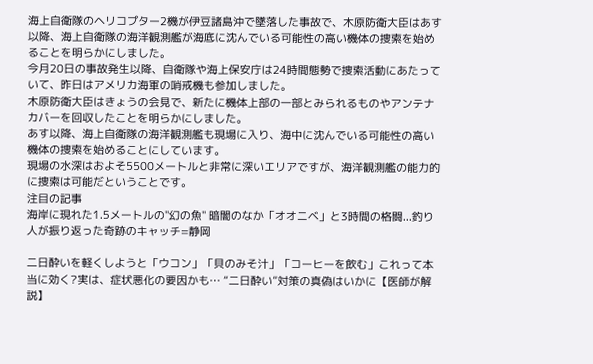海上自衛隊のヘリコプター2機が伊豆諸島沖で墜落した事故で、木原防衛大臣はあす以降、海上自衛隊の海洋観測艦が海底に沈んでいる可能性の高い機体の捜索を始めることを明らかにしました。
今月20日の事故発生以降、自衛隊や海上保安庁は24時間態勢で捜索活動にあたっていて、昨日はアメリカ海軍の哨戒機も参加しました。
木原防衛大臣はきょうの会見で、新たに機体上部の一部とみられるものやアンテナカバーを回収したことを明らかにしました。
あす以降、海上自衛隊の海洋観測艦も現場に入り、海中に沈んでいる可能性の高い機体の捜索を始めることにしています。
現場の水深はおよそ5500メートルと非常に深いエリアですが、海洋観測艦の能力的に捜索は可能だということです。
注目の記事
海岸に現れた1.5メートルの"幻の魚" 暗闇のなか「オオニベ」と3時間の格闘...釣り人が振り返った奇跡のキャッチ=静岡

二日酔いを軽くしようと「ウコン」「貝のみそ汁」「コーヒーを飲む」これって本当に効く?実は、症状悪化の要因かも… “二日酔い”対策の真偽はいかに【医師が解説】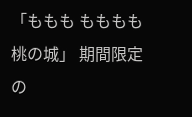「ももも もももも 桃の城」 期間限定の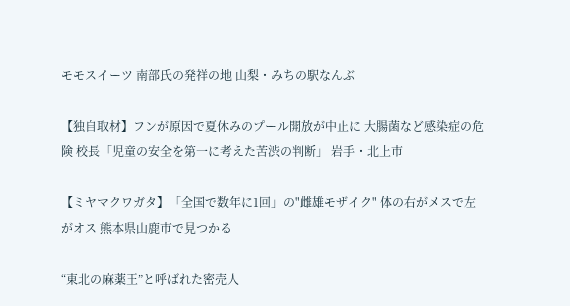モモスイーツ 南部氏の発祥の地 山梨・みちの駅なんぶ

【独自取材】フンが原因で夏休みのプール開放が中止に 大腸菌など感染症の危険 校長「児童の安全を第一に考えた苦渋の判断」 岩手・北上市

【ミヤマクワガタ】「全国で数年に1回」の"雌雄モザイク" 体の右がメスで左がオス 熊本県山鹿市で見つかる

“東北の麻薬王”と呼ばれた密売人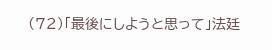(72)「最後にしようと思って」法廷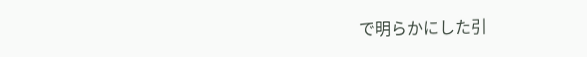で明らかにした引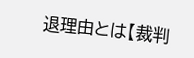退理由とは【裁判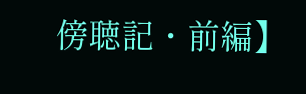傍聴記・前編】